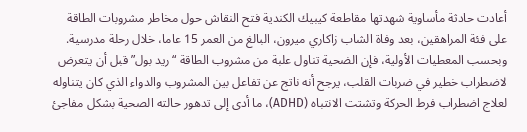أعادت حادثة مأساوية شهدتها مقاطعة كيبيك الكندية فتح النقاش حول مخاطر مشروبات الطاقة على فئة المراهقين، بعد وفاة الشاب زاكاري ميرون، البالغ من العمر 15 عاما، خلال رحلة مدرسية.
وبحسب المعطيات الأولية، فإن الضحية تناول علبة من مشروب الطاقة “ريد بول” قبل أن يتعرض لاضطراب خطير في ضربات القلب، يرجح أنه ناتج عن تفاعل بين المشروب والدواء الذي كان يتناوله لعلاج اضطراب فرط الحركة وتشتت الانتباه (ADHD)، ما أدى إلى تدهور حالته الصحية بشكل مفاجئ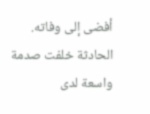أفضى إلى وفاته.
الحادثة خلفت صدمة واسعة لدى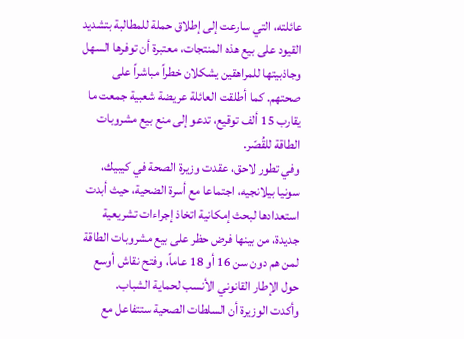عائلته، التي سارعت إلى إطلاق حملة للمطالبة بتشديد القيود على بيع هذه المنتجات، معتبرة أن توفرها السهل وجاذبيتها للمراهقين يشكلان خطراً مباشراً على صحتهم. كما أطلقت العائلة عريضة شعبية جمعت ما يقارب 15 ألف توقيع، تدعو إلى منع بيع مشروبات الطاقة للقُصّر.
وفي تطور لاحق، عقدت وزيرة الصحة في كيبيك، سونيا بيلانجيه، اجتماعا مع أسرة الضحية، حيث أبدت استعدادها لبحث إمكانية اتخاذ إجراءات تشريعية جديدة، من بينها فرض حظر على بيع مشروبات الطاقة لمن هم دون سن 16 أو 18 عاماً، وفتح نقاش أوسع حول الإطار القانوني الأنسب لحماية الشباب.
وأكدت الوزيرة أن السلطات الصحية ستتفاعل مع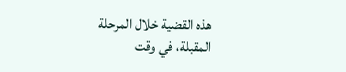هذه القضية خلال المرحلة المقبلة، في وقت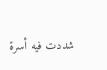شددت فيه أسرة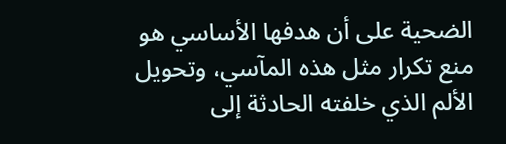الضحية على أن هدفها الأساسي هو منع تكرار مثل هذه المآسي، وتحويل الألم الذي خلفته الحادثة إلى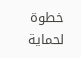خطوة لحماية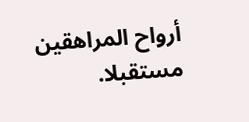أرواح المراهقين مستقبلا.